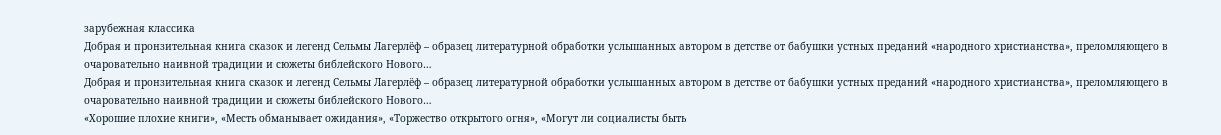зарубежная классика
Добрая и пронзительная книга сказок и легенд Сельмы Лагерлёф – образец литературной обработки услышанных автором в детстве от бабушки устных преданий «народного христианства», преломляющего в очаровательно наивной традиции и сюжеты библейского Нового…
Добрая и пронзительная книга сказок и легенд Сельмы Лагерлёф – образец литературной обработки услышанных автором в детстве от бабушки устных преданий «народного христианства», преломляющего в очаровательно наивной традиции и сюжеты библейского Нового…
«Хорошие плохие книги», «Месть обманывает ожидания», «Торжество открытого огня», «Могут ли социалисты быть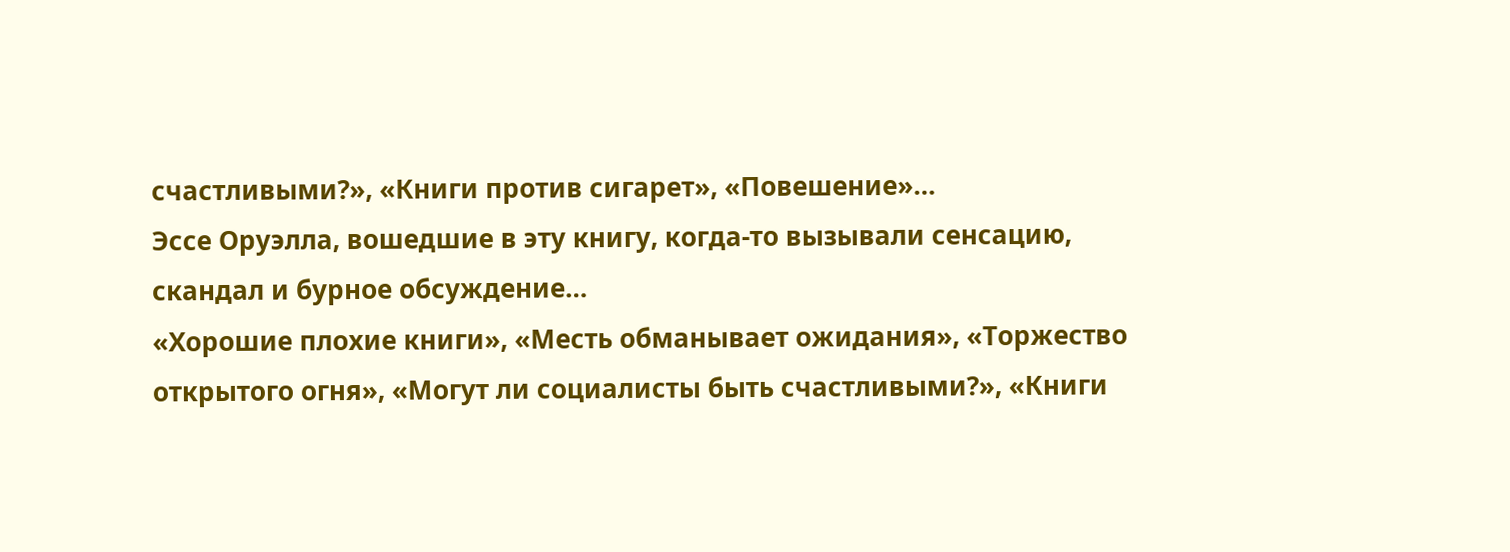счастливыми?», «Книги против сигарет», «Повешение»…
Эссе Оруэлла, вошедшие в эту книгу, когда-то вызывали сенсацию, скандал и бурное обсуждение…
«Хорошие плохие книги», «Месть обманывает ожидания», «Торжество открытого огня», «Могут ли социалисты быть счастливыми?», «Книги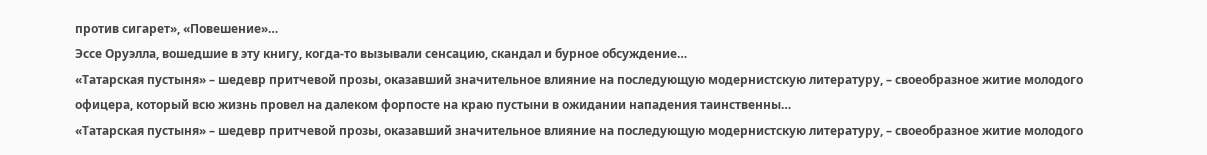против сигарет», «Повешение»…
Эссе Оруэлла, вошедшие в эту книгу, когда-то вызывали сенсацию, скандал и бурное обсуждение…
«Татарская пустыня» – шедевр притчевой прозы, оказавший значительное влияние на последующую модернистскую литературу, – своеобразное житие молодого офицера, который всю жизнь провел на далеком форпосте на краю пустыни в ожидании нападения таинственны…
«Татарская пустыня» – шедевр притчевой прозы, оказавший значительное влияние на последующую модернистскую литературу, – своеобразное житие молодого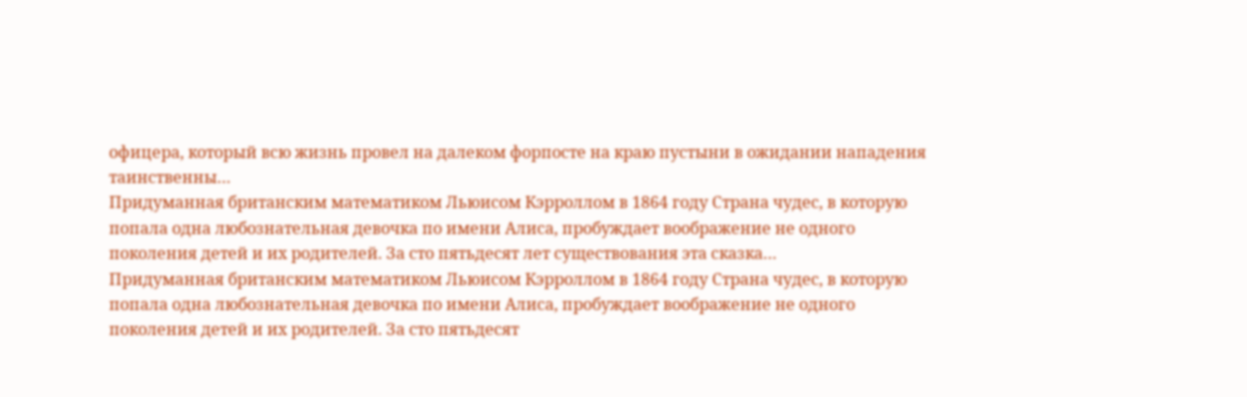офицера, который всю жизнь провел на далеком форпосте на краю пустыни в ожидании нападения таинственны…
Придуманная британским математиком Льюисом Кэрроллом в 1864 году Страна чудес, в которую попала одна любознательная девочка по имени Алиса, пробуждает воображение не одного поколения детей и их родителей. За сто пятьдесят лет существования эта сказка…
Придуманная британским математиком Льюисом Кэрроллом в 1864 году Страна чудес, в которую попала одна любознательная девочка по имени Алиса, пробуждает воображение не одного поколения детей и их родителей. За сто пятьдесят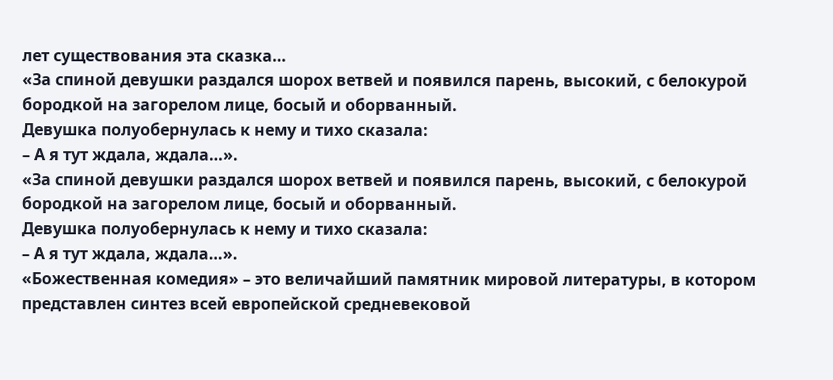лет существования эта сказка…
«За спиной девушки раздался шорох ветвей и появился парень, высокий, с белокурой бородкой на загорелом лице, босый и оборванный.
Девушка полуобернулась к нему и тихо сказала:
– А я тут ждала, ждала…».
«За спиной девушки раздался шорох ветвей и появился парень, высокий, с белокурой бородкой на загорелом лице, босый и оборванный.
Девушка полуобернулась к нему и тихо сказала:
– А я тут ждала, ждала…».
«Божественная комедия» – это величайший памятник мировой литературы, в котором представлен синтез всей европейской средневековой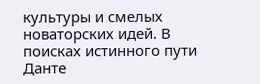культуры и смелых новаторских идей. В поисках истинного пути Данте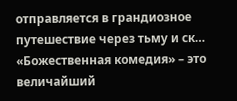отправляется в грандиозное путешествие через тьму и ск…
«Божественная комедия» – это величайший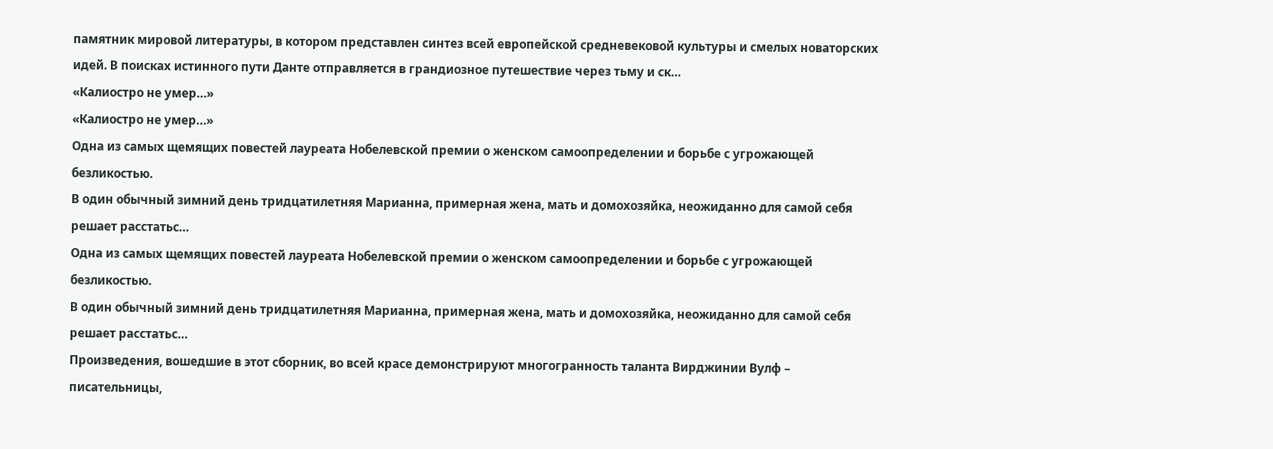памятник мировой литературы, в котором представлен синтез всей европейской средневековой культуры и смелых новаторских идей. В поисках истинного пути Данте отправляется в грандиозное путешествие через тьму и ск…
«Калиостро не умер…»
«Калиостро не умер…»
Одна из самых щемящих повестей лауреата Нобелевской премии о женском самоопределении и борьбе с угрожающей безликостью.
В один обычный зимний день тридцатилетняя Марианна, примерная жена, мать и домохозяйка, неожиданно для самой себя решает расстатьс…
Одна из самых щемящих повестей лауреата Нобелевской премии о женском самоопределении и борьбе с угрожающей безликостью.
В один обычный зимний день тридцатилетняя Марианна, примерная жена, мать и домохозяйка, неожиданно для самой себя решает расстатьс…
Произведения, вошедшие в этот сборник, во всей красе демонстрируют многогранность таланта Вирджинии Вулф – писательницы,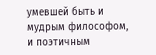умевшей быть и мудрым философом, и поэтичным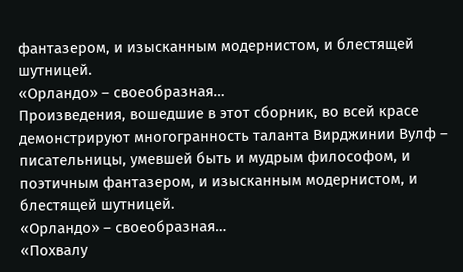фантазером, и изысканным модернистом, и блестящей шутницей.
«Орландо» – своеобразная…
Произведения, вошедшие в этот сборник, во всей красе демонстрируют многогранность таланта Вирджинии Вулф – писательницы, умевшей быть и мудрым философом, и поэтичным фантазером, и изысканным модернистом, и блестящей шутницей.
«Орландо» – своеобразная…
«Похвалу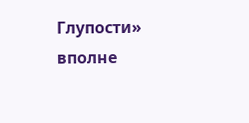Глупости» вполне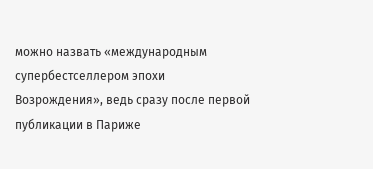можно назвать «международным супербестселлером эпохи Возрождения», ведь сразу после первой публикации в Париже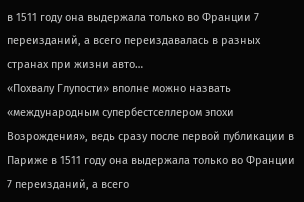в 1511 году она выдержала только во Франции 7 переизданий, а всего переиздавалась в разных странах при жизни авто…
«Похвалу Глупости» вполне можно назвать «международным супербестселлером эпохи Возрождения», ведь сразу после первой публикации в Париже в 1511 году она выдержала только во Франции 7 переизданий, а всего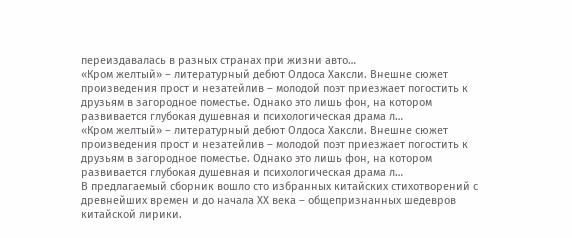переиздавалась в разных странах при жизни авто…
«Кром желтый» – литературный дебют Олдоса Хаксли. Внешне сюжет произведения прост и незатейлив – молодой поэт приезжает погостить к друзьям в загородное поместье. Однако это лишь фон, на котором развивается глубокая душевная и психологическая драма л…
«Кром желтый» – литературный дебют Олдоса Хаксли. Внешне сюжет произведения прост и незатейлив – молодой поэт приезжает погостить к друзьям в загородное поместье. Однако это лишь фон, на котором развивается глубокая душевная и психологическая драма л…
В предлагаемый сборник вошло сто избранных китайских стихотворений с древнейших времен и до начала ХХ века – общепризнанных шедевров китайской лирики.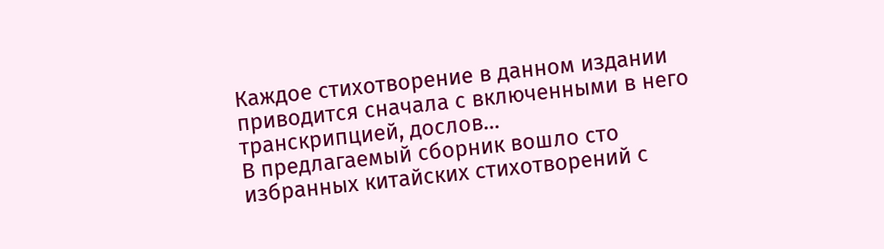Каждое стихотворение в данном издании приводится сначала с включенными в него транскрипцией, дослов…
В предлагаемый сборник вошло сто избранных китайских стихотворений с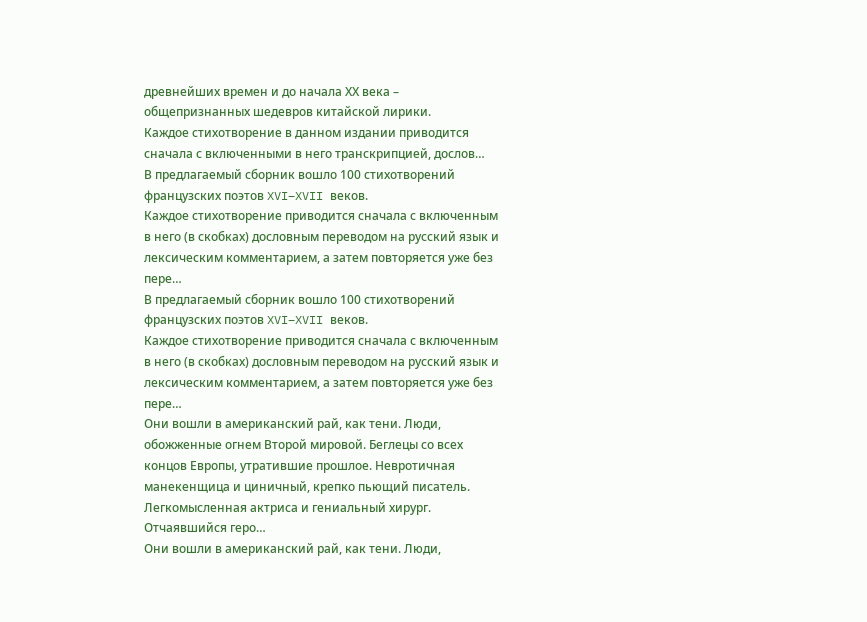древнейших времен и до начала ХХ века – общепризнанных шедевров китайской лирики.
Каждое стихотворение в данном издании приводится сначала с включенными в него транскрипцией, дослов…
В предлагаемый сборник вошло 100 стихотворений французских поэтов XVI–XVII веков.
Каждое стихотворение приводится сначала с включенным в него (в скобках) дословным переводом на русский язык и лексическим комментарием, а затем повторяется уже без пере…
В предлагаемый сборник вошло 100 стихотворений французских поэтов XVI–XVII веков.
Каждое стихотворение приводится сначала с включенным в него (в скобках) дословным переводом на русский язык и лексическим комментарием, а затем повторяется уже без пере…
Они вошли в американский рай, как тени. Люди, обожженные огнем Второй мировой. Беглецы со всех концов Европы, утратившие прошлое. Невротичная манекенщица и циничный, крепко пьющий писатель. Легкомысленная актриса и гениальный хирург. Отчаявшийся геро…
Они вошли в американский рай, как тени. Люди,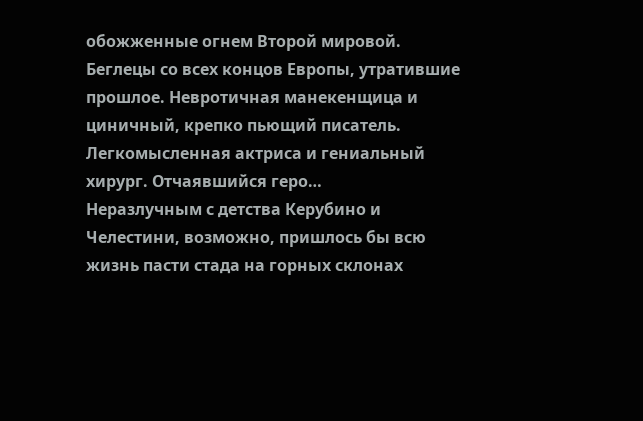обожженные огнем Второй мировой. Беглецы со всех концов Европы, утратившие прошлое. Невротичная манекенщица и циничный, крепко пьющий писатель. Легкомысленная актриса и гениальный хирург. Отчаявшийся геро…
Неразлучным с детства Керубино и Челестини, возможно, пришлось бы всю жизнь пасти стада на горных склонах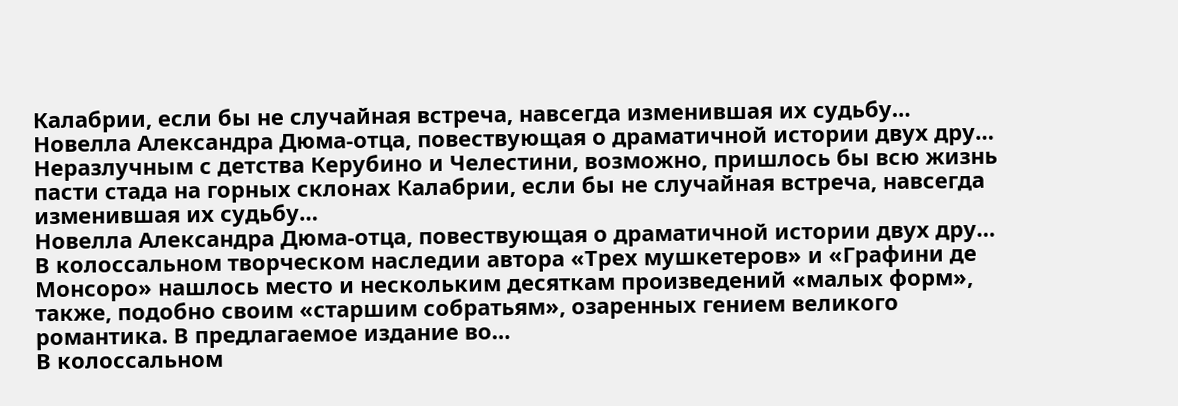Калабрии, если бы не случайная встреча, навсегда изменившая их судьбу…
Новелла Александра Дюма-отца, повествующая о драматичной истории двух дру…
Неразлучным с детства Керубино и Челестини, возможно, пришлось бы всю жизнь пасти стада на горных склонах Калабрии, если бы не случайная встреча, навсегда изменившая их судьбу…
Новелла Александра Дюма-отца, повествующая о драматичной истории двух дру…
В колоссальном творческом наследии автора «Трех мушкетеров» и «Графини де Монсоро» нашлось место и нескольким десяткам произведений «малых форм», также, подобно своим «старшим собратьям», озаренных гением великого романтика. В предлагаемое издание во…
В колоссальном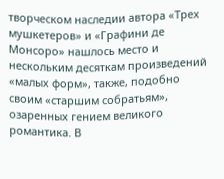творческом наследии автора «Трех мушкетеров» и «Графини де Монсоро» нашлось место и нескольким десяткам произведений «малых форм», также, подобно своим «старшим собратьям», озаренных гением великого романтика. В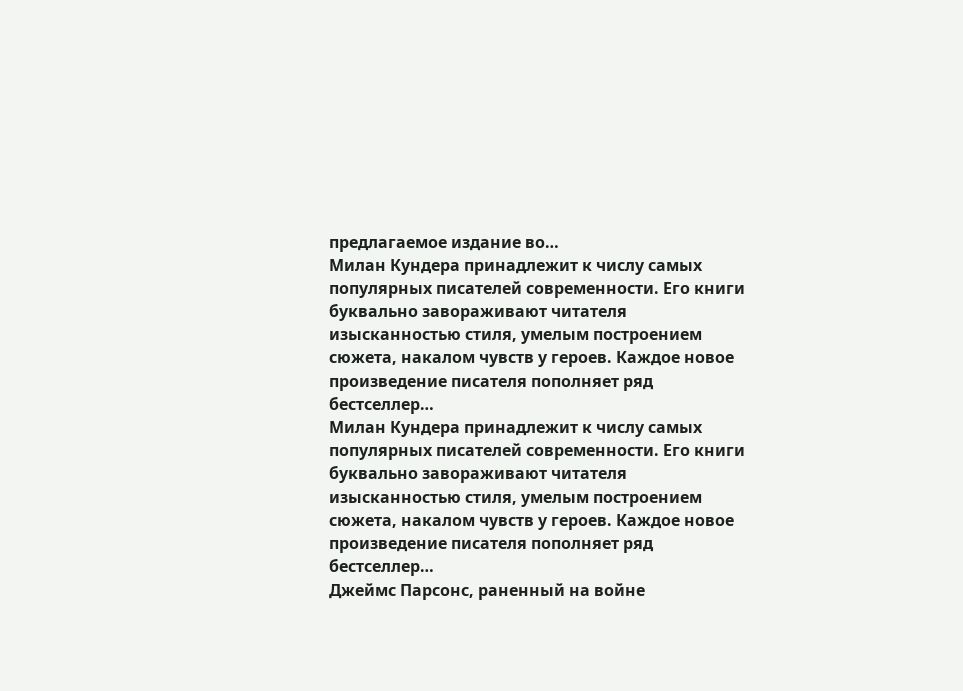предлагаемое издание во…
Милан Кундера принадлежит к числу самых популярных писателей современности. Его книги буквально завораживают читателя изысканностью стиля, умелым построением сюжета, накалом чувств у героев. Каждое новое произведение писателя пополняет ряд бестселлер…
Милан Кундера принадлежит к числу самых популярных писателей современности. Его книги буквально завораживают читателя изысканностью стиля, умелым построением сюжета, накалом чувств у героев. Каждое новое произведение писателя пополняет ряд бестселлер…
Джеймс Парсонс, раненный на войне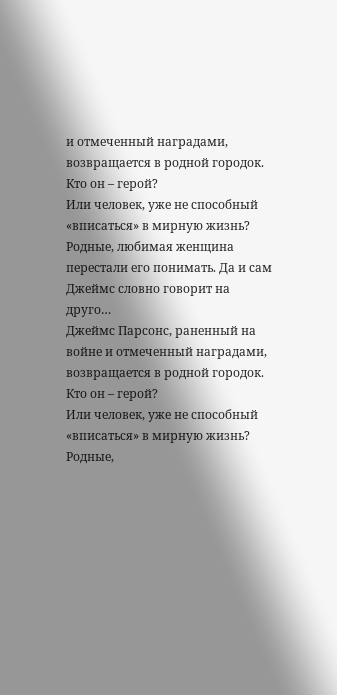и отмеченный наградами, возвращается в родной городок.
Кто он – герой?
Или человек, уже не способный «вписаться» в мирную жизнь?
Родные, любимая женщина перестали его понимать. Да и сам Джеймс словно говорит на друго…
Джеймс Парсонс, раненный на войне и отмеченный наградами, возвращается в родной городок.
Кто он – герой?
Или человек, уже не способный «вписаться» в мирную жизнь?
Родные,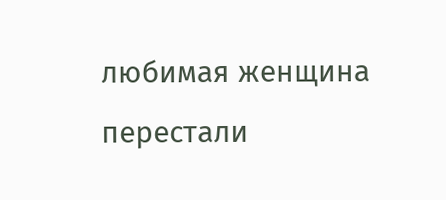любимая женщина перестали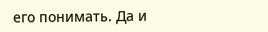его понимать. Да и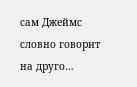сам Джеймс словно говорит на друго…